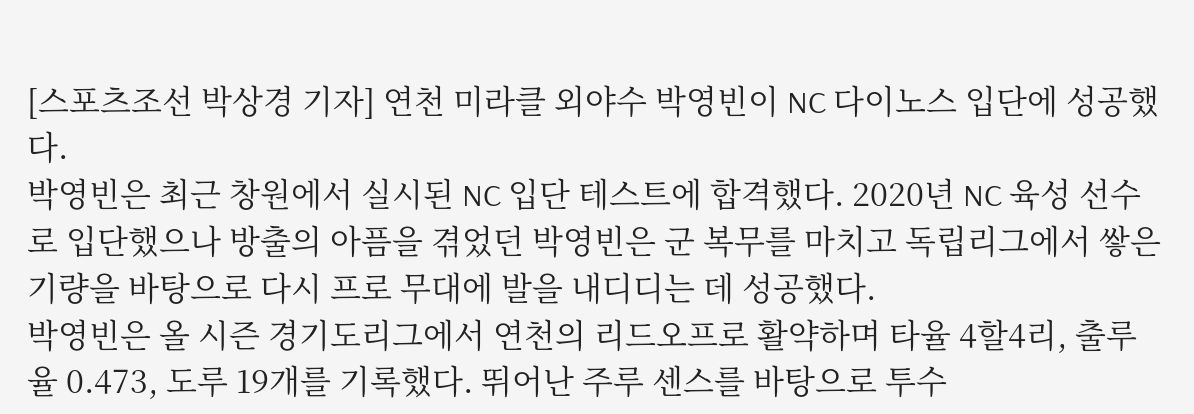[스포츠조선 박상경 기자] 연천 미라클 외야수 박영빈이 NC 다이노스 입단에 성공했다.
박영빈은 최근 창원에서 실시된 NC 입단 테스트에 합격했다. 2020년 NC 육성 선수로 입단했으나 방출의 아픔을 겪었던 박영빈은 군 복무를 마치고 독립리그에서 쌓은 기량을 바탕으로 다시 프로 무대에 발을 내디디는 데 성공했다.
박영빈은 올 시즌 경기도리그에서 연천의 리드오프로 활약하며 타율 4할4리, 출루율 0.473, 도루 19개를 기록했다. 뛰어난 주루 센스를 바탕으로 투수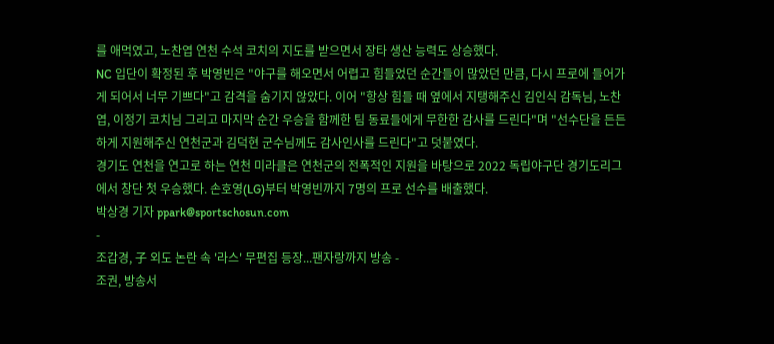를 애먹였고, 노찬엽 연천 수석 코치의 지도를 받으면서 장타 생산 능력도 상승했다.
NC 입단이 확정된 후 박영빈은 "야구를 해오면서 어렵고 힘들었던 순간들이 많았던 만큼, 다시 프로에 들어가게 되어서 너무 기쁘다"고 감격을 숨기지 않았다. 이어 "항상 힘들 때 옆에서 지탱해주신 김인식 감독님, 노찬엽, 이정기 코치님 그리고 마지막 순간 우승을 함께한 팀 동료들에게 무한한 감사를 드린다"며 "선수단을 든든하게 지원해주신 연천군과 김덕현 군수님께도 감사인사를 드린다"고 덧붙였다.
경기도 연천을 연고로 하는 연천 미라클은 연천군의 전폭적인 지원을 바탕으로 2022 독립야구단 경기도리그에서 창단 첫 우승했다. 손호영(LG)부터 박영빈까지 7명의 프로 선수를 배출했다.
박상경 기자 ppark@sportschosun.com
-
조갑경, 子 외도 논란 속 '라스' 무편집 등장...팬자랑까지 방송 -
조권, 방송서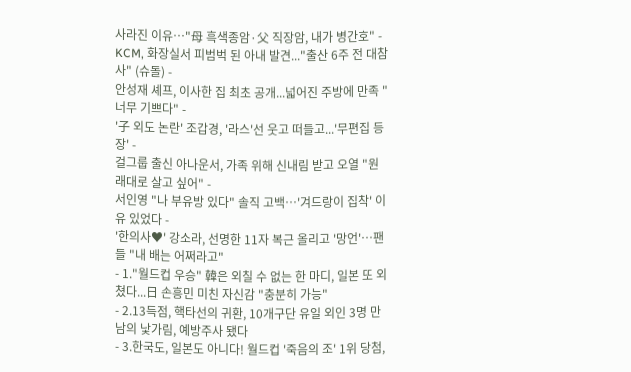사라진 이유…"母 흑색종암·父 직장암, 내가 병간호" -
KCM, 화장실서 피범벅 된 아내 발견..."출산 6주 전 대참사" (슈돌) -
안성재 셰프, 이사한 집 최초 공개...넓어진 주방에 만족 "너무 기쁘다" -
'子 외도 논란' 조갑경, '라스'선 웃고 떠들고...'무편집 등장' -
걸그룹 출신 아나운서, 가족 위해 신내림 받고 오열 "원래대로 살고 싶어" -
서인영 "나 부유방 있다" 솔직 고백…'겨드랑이 집착' 이유 있었다 -
'한의사♥' 강소라, 선명한 11자 복근 올리고 '망언'…팬들 "내 배는 어쩌라고"
- 1."월드컵 우승" 韓은 외칠 수 없는 한 마디, 일본 또 외쳤다...日 손흥민 미친 자신감 "충분히 가능"
- 2.13득점, 핵타선의 귀환, 10개구단 유일 외인 3명 만남의 낯가림, 예방주사 됐다
- 3.한국도, 일본도 아니다! 월드컵 '죽음의 조' 1위 당첨,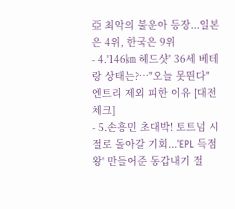亞 최악의 불운아 등장...일본은 4위, 한국은 9위
- 4.'146㎞ 헤드샷' 36세 베테랑 상태는?…"오늘 못뛴다" 엔트리 제외 피한 이유 [대전체크]
- 5.손흥민 초대박! 토트넘 시절로 돌아갈 기회...'EPL 득점왕' 만들어준 동갑내기 절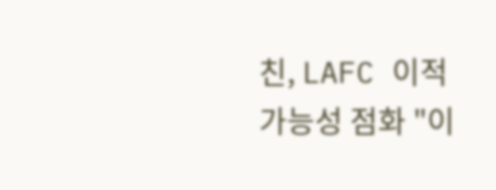친, LAFC 이적 가능성 점화 "이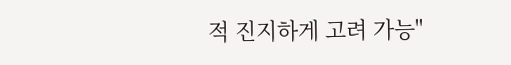적 진지하게 고려 가능"